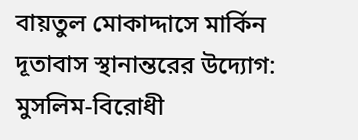বায়তুল মোকাদ্দাসে মার্কিন দূতাবাস স্থানান্তরের উদ্যোগ: মুসলিম-বিরোধী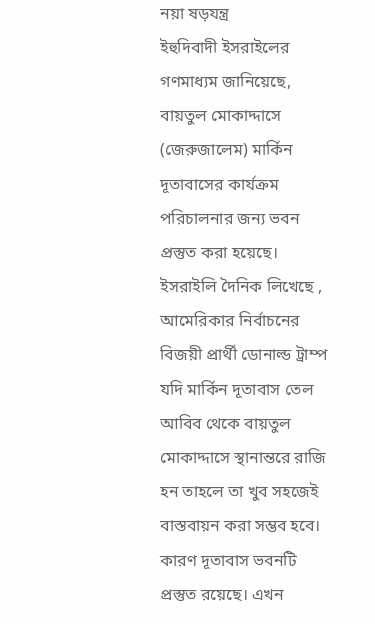নয়া ষড়যন্ত্র
ইহুদিবাদী ইসরাইলের গণমাধ্যম জানিয়েছে, বায়তুল মোকাদ্দাসে (জেরুজালেম) মার্কিন দূতাবাসের কার্যক্রম পরিচালনার জন্য ভবন প্রস্তুত করা হয়েছে।
ইসরাইলি দৈনিক লিখেছে , আমেরিকার নির্বাচনের বিজয়ী প্রার্থী ডোনাল্ড ট্রাম্প যদি মার্কিন দূতাবাস তেল আবিব থেকে বায়তুল মোকাদ্দাসে স্থানান্তরে রাজি হন তাহলে তা খুব সহজেই বাস্তবায়ন করা সম্ভব হবে। কারণ দূতাবাস ভবনটি প্রস্তুত রয়েছে। এখন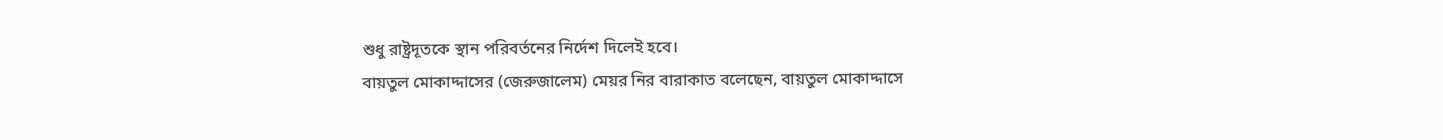শুধু রাষ্ট্রদূতকে স্থান পরিবর্তনের নির্দেশ দিলেই হবে।
বায়তুল মোকাদ্দাসের (জেরুজালেম) মেয়র নির বারাকাত বলেছেন, বায়তুল মোকাদ্দাসে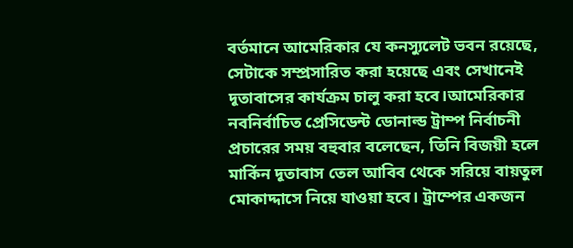বর্তমানে আমেরিকার যে কনস্যুলেট ভবন রয়েছে, সেটাকে সম্প্রসারিত করা হয়েছে এবং সেখানেই দূতাবাসের কার্যক্রম চালু করা হবে।আমেরিকার নবনির্বাচিত প্রেসিডেন্ট ডোনাল্ড ট্রাম্প নির্বাচনী প্রচারের সময় বহুবার বলেছেন, তিনি বিজয়ী হলে মার্কিন দূতাবাস তেল আবিব থেকে সরিয়ে বায়তুল মোকাদ্দাসে নিয়ে যাওয়া হবে। ট্রাম্পের একজন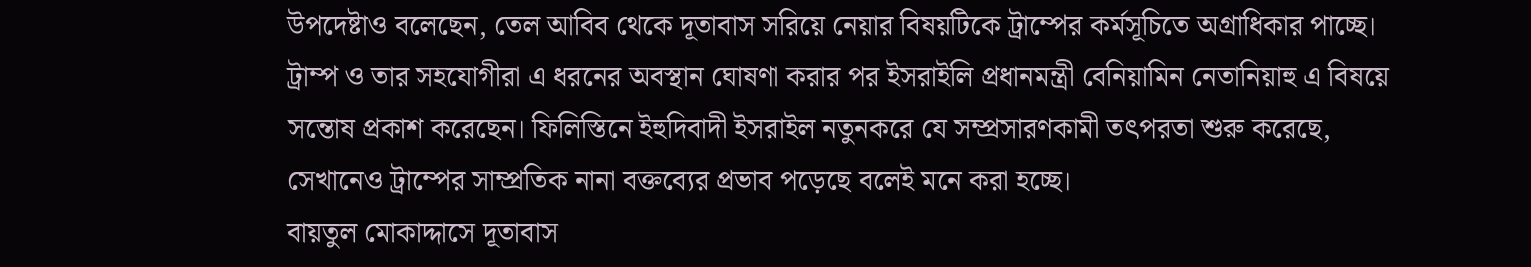উপদেষ্টাও বলেছেন, তেল আবিব থেকে দূতাবাস সরিয়ে নেয়ার বিষয়টিকে ট্রাম্পের কর্মসূচিতে অগ্রাধিকার পাচ্ছে।
ট্রাম্প ও তার সহযোগীরা এ ধরনের অবস্থান ঘোষণা করার পর ইসরাইলি প্রধানমন্ত্রী বেনিয়ামিন নেতানিয়াহু এ বিষয়ে সন্তোষ প্রকাশ করেছেন। ফিলিস্তিনে ইহুদিবাদী ইসরাইল নতুনকরে যে সম্প্রসারণকামী তৎপরতা শুরু করেছে, সেখানেও ট্রাম্পের সাম্প্রতিক নানা বক্তব্যের প্রভাব পড়েছে বলেই মনে করা হচ্ছে।
বায়তুল মোকাদ্দাসে দূতাবাস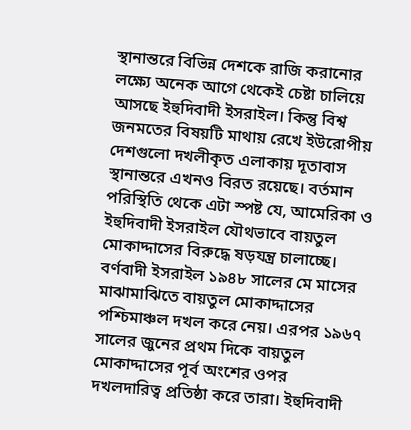স্থানান্তরে বিভিন্ন দেশকে রাজি করানোর লক্ষ্যে অনেক আগে থেকেই চেষ্টা চালিয়ে আসছে ইহুদিবাদী ইসরাইল। কিন্তু বিশ্ব জনমতের বিষয়টি মাথায় রেখে ইউরোপীয় দেশগুলো দখলীকৃত এলাকায় দূতাবাস স্থানান্তরে এখনও বিরত রয়েছে। বর্তমান পরিস্থিতি থেকে এটা স্পষ্ট যে, আমেরিকা ও ইহুদিবাদী ইসরাইল যৌথভাবে বায়তুল মোকাদ্দাসের বিরুদ্ধে ষড়যন্ত্র চালাচ্ছে।
বর্ণবাদী ইসরাইল ১৯৪৮ সালের মে মাসের মাঝামাঝিতে বায়তুল মোকাদ্দাসের পশ্চিমাঞ্চল দখল করে নেয়। এরপর ১৯৬৭ সালের জুনের প্রথম দিকে বায়তুল মোকাদ্দাসের পূর্ব অংশের ওপর দখলদারিত্ব প্রতিষ্ঠা করে তারা। ইহুদিবাদী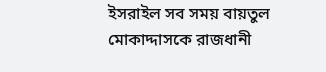ইসরাইল সব সময় বায়তুল মোকাদ্দাসকে রাজধানী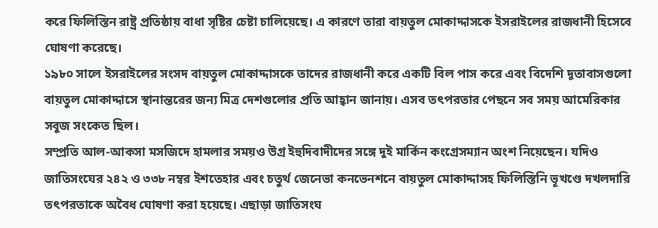করে ফিলিস্তিন রাষ্ট্র প্রতিষ্ঠায় বাধা সৃষ্টির চেষ্টা চালিয়েছে। এ কারণে তারা বায়তুল মোকাদ্দাসকে ইসরাইলের রাজধানী হিসেবে ঘোষণা করেছে।
১৯৮০ সালে ইসরাইলের সংসদ বায়তুল মোকাদ্দাসকে তাদের রাজধানী করে একটি বিল পাস করে এবং বিদেশি দূতাবাসগুলো বায়তুল মোকাদ্দাসে স্থানান্তরের জন্য মিত্র দেশগুলোর প্রতি আহ্বান জানায়। এসব তৎপরতার পেছনে সব সময় আমেরিকার সবুজ সংকেত ছিল।
সম্প্রতি আল-আকসা মসজিদে হামলার সময়ও উগ্র ইহুদিবাদীদের সঙ্গে দুই মার্কিন কংগ্রেসম্যান অংশ নিয়েছেন। যদিও জাতিসংঘের ২৪২ ও ৩৩৮ নম্বর ইশতেহার এবং চতুর্থ জেনেভা কনভেনশনে বায়তুল মোকাদ্দাসহ ফিলিস্তিনি ভূখণ্ডে দখলদারি তৎপরতাকে অবৈধ ঘোষণা করা হয়েছে। এছাড়া জাতিসংঘ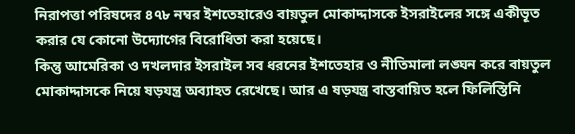নিরাপত্তা পরিষদের ৪৭৮ নম্বর ইশতেহারেও বায়তুল মোকাদ্দাসকে ইসরাইলের সঙ্গে একীভূত করার যে কোনো উদ্যোগের বিরোধিতা করা হয়েছে।
কিন্তু আমেরিকা ও দখলদার ইসরাইল সব ধরনের ইশতেহার ও নীতিমালা লঙ্ঘন করে বায়তুল মোকাদ্দাসকে নিয়ে ষড়যন্ত্র অব্যাহত রেখেছে। আর এ ষড়যন্ত্র বাস্তবায়িত হলে ফিলিস্তিনি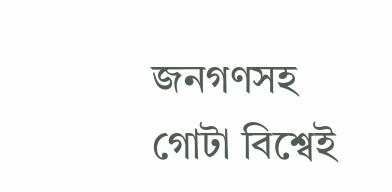জনগণসহ গোটা বিশ্বেই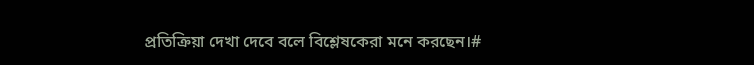প্রতিক্রিয়া দেখা দেবে বলে বিশ্লেষকেরা মনে করছেন।#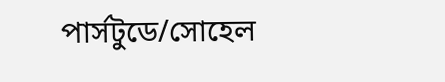পার্সটুডে/সোহেল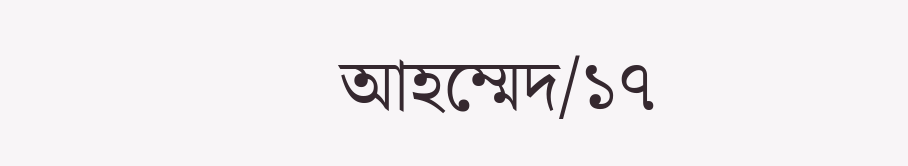আহম্মেদ/১৭